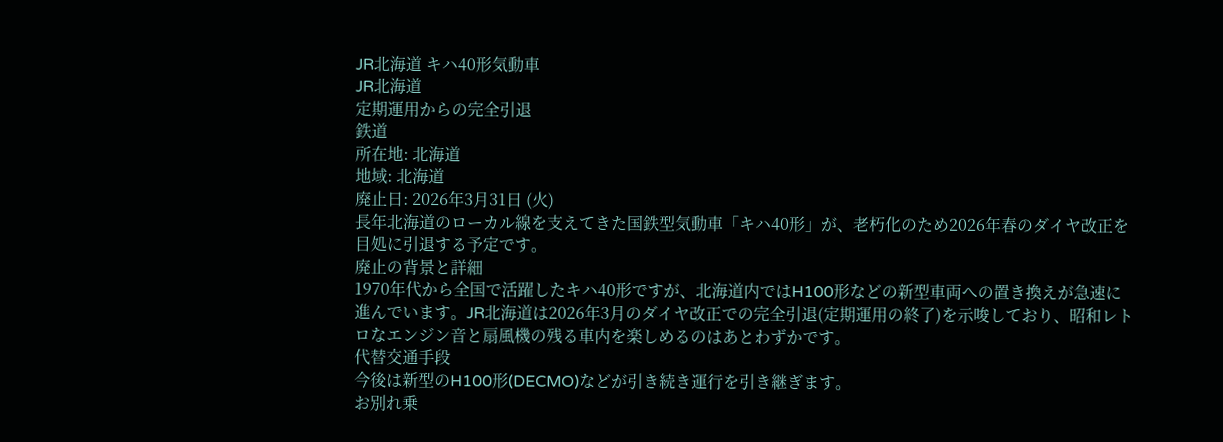JR北海道 キハ40形気動車
JR北海道
定期運用からの完全引退
鉄道
所在地: 北海道
地域: 北海道
廃止日: 2026年3月31日 (火)
長年北海道のローカル線を支えてきた国鉄型気動車「キハ40形」が、老朽化のため2026年春のダイヤ改正を目処に引退する予定です。
廃止の背景と詳細
1970年代から全国で活躍したキハ40形ですが、北海道内ではH100形などの新型車両への置き換えが急速に進んでいます。JR北海道は2026年3月のダイヤ改正での完全引退(定期運用の終了)を示唆しており、昭和レトロなエンジン音と扇風機の残る車内を楽しめるのはあとわずかです。
代替交通手段
今後は新型のH100形(DECMO)などが引き続き運行を引き継ぎます。
お別れ乗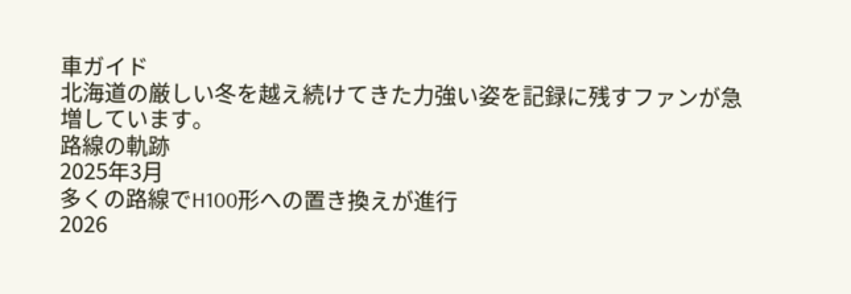車ガイド
北海道の厳しい冬を越え続けてきた力強い姿を記録に残すファンが急増しています。
路線の軌跡
2025年3月
多くの路線でH100形への置き換えが進行
2026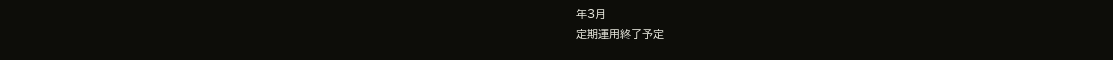年3月
定期運用終了予定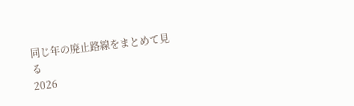同じ年の廃止路線をまとめて見る
2026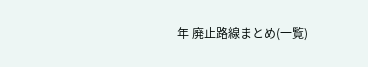年 廃止路線まとめ(一覧)